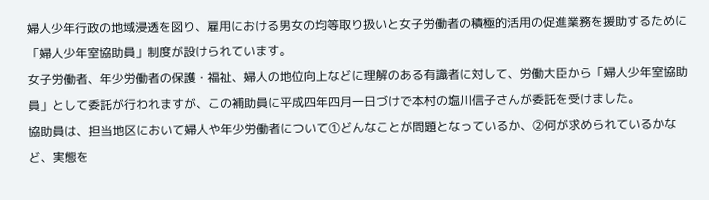婦人少年行政の地域浸透を図り、雇用における男女の均等取り扱いと女子労働者の積極的活用の促進業務を援助するために「婦人少年室協助員」制度が設けられています。
女子労働者、年少労働者の保護・福祉、婦人の地位向上などに理解のある有識者に対して、労働大臣から「婦人少年室協助員」として委託が行われますが、この補助員に平成四年四月一日づけで本村の塩川信子さんが委託を受けました。
協助員は、担当地区において婦人や年少労働者について①どんなことが問題となっているか、②何が求められているかなど、実態を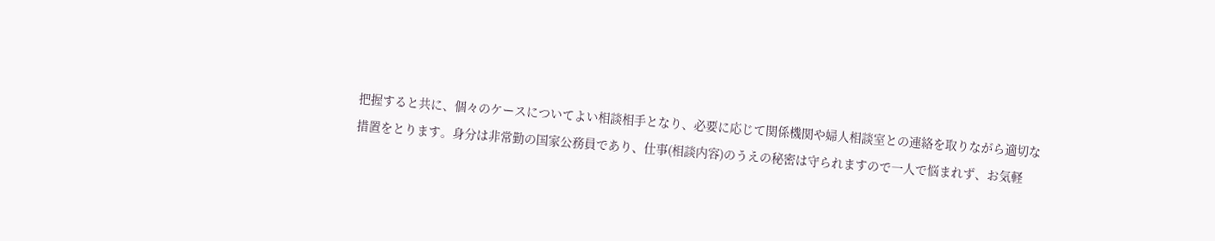把握すると共に、個々のケースについてよい相談相手となり、必要に応じて関係機関や婦人相談室との連絡を取りながら適切な措置をとります。身分は非常勤の国家公務員であり、仕事(相談内容)のうえの秘密は守られますので一人で悩まれず、お気軽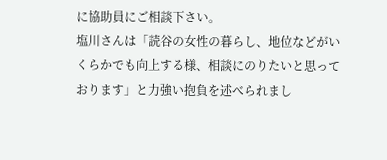に協助員にご相談下さい。
塩川さんは「読谷の女性の暮らし、地位などがいくらかでも向上する様、相談にのりたいと思っております」と力強い抱負を述べられまし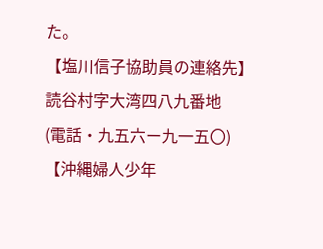た。
【塩川信子協助員の連絡先】
読谷村字大湾四八九番地
(電話・九五六ー九一五〇)
【沖縄婦人少年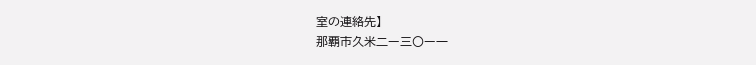室の連絡先】
那覇市久米二ー三〇ー一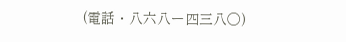(電話・八六八ー四三八〇)